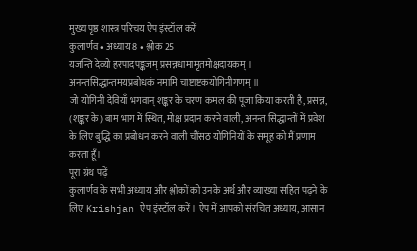मुख्य पृष्ठ शास्त्र परिचय ऐप इंस्टॉल करें
कुलार्णव • अध्याय 8 • श्लोक 25
यजन्ति देव्यो हरपादपङ्कजम् प्रसन्नधामामृतमोक्षदायकम् । अनन्तसिद्धान्तमयप्रबोधकं नमामि चाष्टाष्टकयोगिनीगणम् ॥
जो योगिनी देवियाँ भगवान् शङ्कर के चरण कमल की पूजा किया करती है, प्रसन्न, (शङ्कर के) बाम भाग में स्थित, मोक्ष प्रदान करने वाली, अनन्त सिद्धान्तों में प्रवेश के लिए बुद्धि का प्रबोधन करने वाली चौंसठ योगिनियों के समूह को मैं प्रणाम करता हूँ।
पूरा ग्रंथ पढ़ें
कुलार्णव के सभी अध्याय और श्लोकों को उनके अर्थ और व्याख्या सहित पढ़ने के लिए Krishjan ऐप इंस्टॉल करें। ऐप में आपको संरचित अध्याय, आसान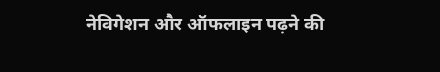नेविगेशन और ऑफलाइन पढ़ने की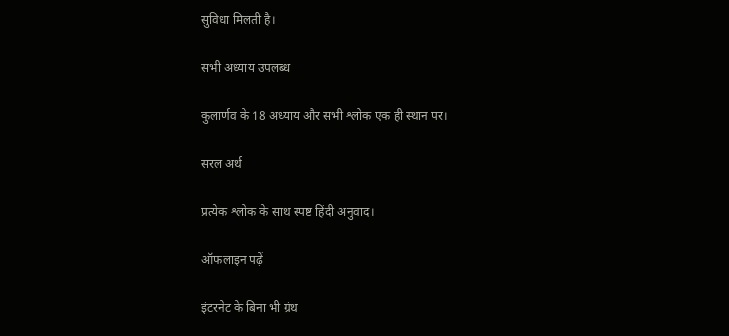सुविधा मिलती है।

सभी अध्याय उपलब्ध

कुलार्णव के 18 अध्याय और सभी श्लोक एक ही स्थान पर।

सरल अर्थ

प्रत्येक श्लोक के साथ स्पष्ट हिंदी अनुवाद।

ऑफलाइन पढ़ें

इंटरनेट के बिना भी ग्रंथ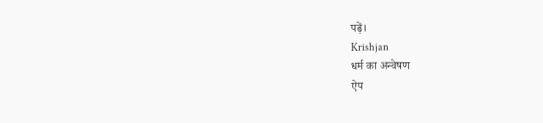पढ़ें।
Krishjan
धर्म का अन्वेषण
ऐप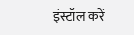इंस्टॉल करें